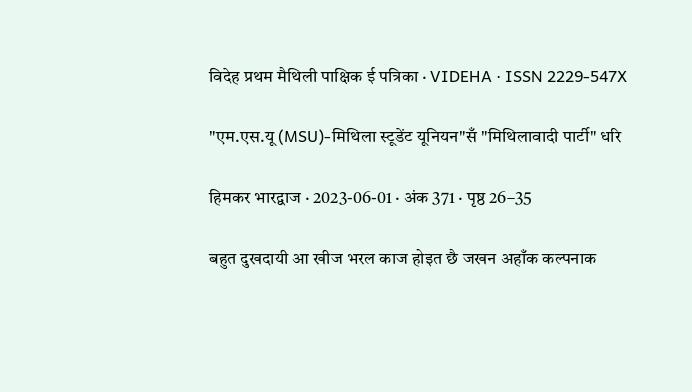विदेह प्रथम मैथिली पाक्षिक ई पत्रिका · VIDEHA · ISSN 2229-547X

"एम.एस.यू (MSU)-मिथिला स्टूडेंट यूनियन"सँ "मिथिलावादी पार्टी" धरि

हिमकर भारद्वाज · 2023-06-01 · अंक 371 · पृष्ठ 26–35

बहुत दुखदायी आ खीज भरल काज होइत छै जखन अहाँक कल्पनाक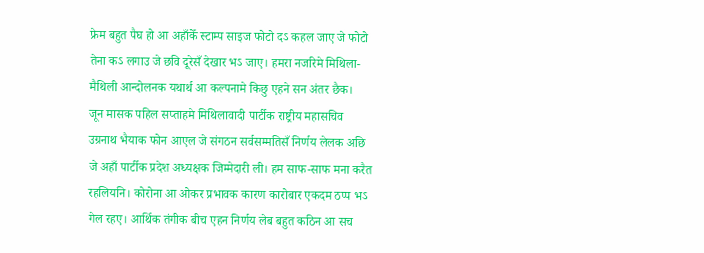फ्रेम बहुत पैघ हो आ अहाँकेँ स्टाम्प साइज फोटो दऽ कहल जाए जे फोटो तेना कऽ लगाउ जे छवि दूरेसँ देखार भऽ जाए। हमरा नजरिमे मिथिला-मैथिली आन्दोलनक यथार्थ आ कल्पनामे किछु एहने सन अंतर छैक।
जून मासक पहिल सप्ताहमे मिथिलावादी पार्टीक राष्ट्रीय महासचिव उग्रनाथ भैयाक फोन आएल जे संगठन सर्वसम्मतिसँ निर्णय लेलक अछि जे अहाँ पार्टीक प्रदेश अध्यक्षक जिम्मेदारी ली। हम साफ-साफ मना करैत रहलियनि। कोरोना आ ओकर प्रभावक कारण कारोबार एकदम ठप्प भऽ गेल रहए। आर्थिक तंगीक बीच एहन निर्णय लेब बहुत कठिन आ सच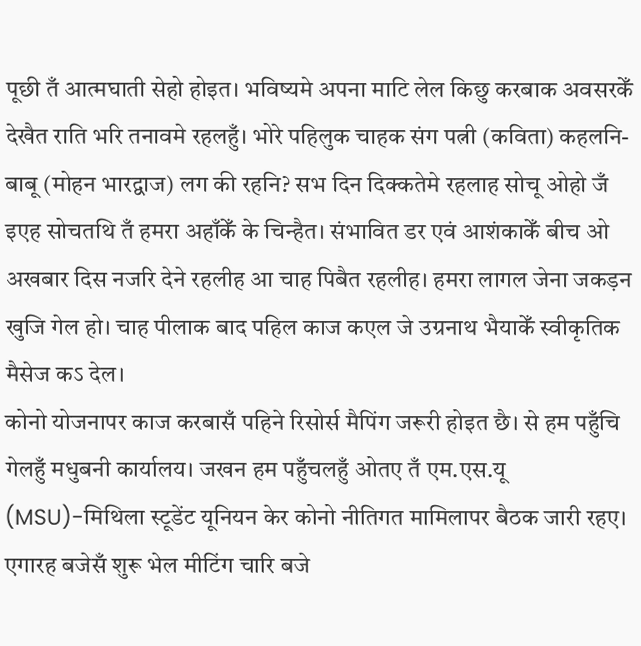पूछी तँ आत्मघाती सेहो होइत। भविष्यमे अपना माटि लेल किछु करबाक अवसरकेँ देखैत राति भरि तनावमे रहलहुँ। भोरे पहिलुक चाहक संग पत्नी (कविता) कहलनि- बाबू (मोहन भारद्वाज) लग की रहनि? सभ दिन दिक्कतेमे रहलाह सोचू ओहो जँ इएह सोचतथि तँ हमरा अहाँकेँ के चिन्हैत। संभावित डर एवं आशंकाकेँ बीच ओ अखबार दिस नजरि देने रहलीह आ चाह पिबैत रहलीह। हमरा लागल जेना जकड़न खुजि गेल हो। चाह पीलाक बाद पहिल काज कएल जे उग्रनाथ भैयाकेँ स्वीकृतिक मैसेज कऽ देल।
कोनो योजनापर काज करबासँ पहिने रिसोर्स मैपिंग जरूरी होइत छै। से हम पहुँचि गेलहुँ मधुबनी कार्यालय। जखन हम पहुँचलहुँ ओतए तँ एम.एस.यू (MSU)-मिथिला स्टूडेंट यूनियन केर कोनो नीतिगत मामिलापर बैठक जारी रहए। एगारह बजेसँ शुरू भेल मीटिंग चारि बजे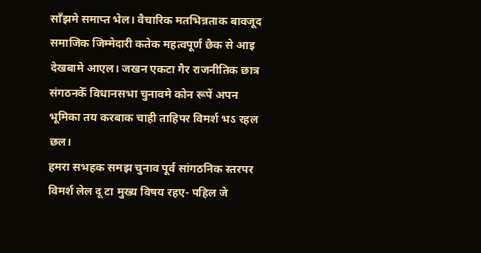साँझमे समाप्त भेल। वैचारिक मतभिन्नताक बावजूद समाजिक जिम्मेदारी कतेक महत्वपूर्ण छैक से आइ देखबामे आएल। जखन एकटा गैर राजनीतिक छात्र संगठनकेँ विधानसभा चुनावमे कोन रूपें अपन भूमिका तय करबाक चाही ताहिपर विमर्श भऽ रहल छल।
हमरा सभहक समझ चुनाव पूर्व सांगठनिक स्तरपर विमर्श लेल दू टा मुख्य विषय रहए- पहिल जे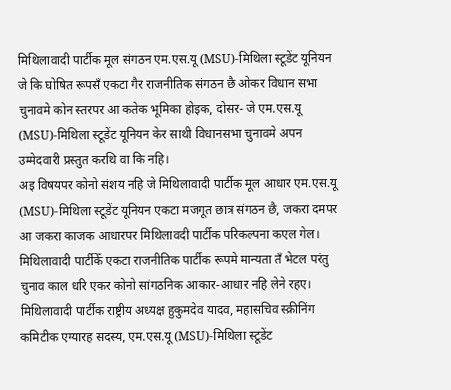मिथिलावादी पार्टीक मूल संगठन एम.एस.यू (MSU)-मिथिला स्टूडेंट यूनियन जे कि घोषित रूपसँ एकटा गैर राजनीतिक संगठन छै ओकर विधान सभा चुनावमे कोन स्तरपर आ कतेक भूमिका होइक, दोसर- जे एम.एस.यू (MSU)-मिथिला स्टूडेंट यूनियन केर साथी विधानसभा चुनावमे अपन उम्मेदवारी प्रस्तुत करथि वा कि नहि।
अइ विषयपर कोनो संशय नहि जे मिथिलावादी पार्टीक मूल आधार एम.एस.यू (MSU)-मिथिला स्टूडेंट यूनियन एकटा मजगूत छात्र संगठन छै, जकरा दमपर आ जकरा काजक आधारपर मिथिलावदी पार्टीक परिकल्पना कएल गेल। मिथिलावादी पार्टीकेँ एकटा राजनीतिक पार्टीक रूपमे मान्यता तँ भेटल परंतु चुनाव काल धरि एकर कोनो सांगठनिक आकार-आधार नहि लेने रहए।
मिथिलावादी पार्टीक राष्ट्रीय अध्यक्ष हुकुमदेव यादव, महासचिव स्क्रीनिंग कमिटीक एग्यारह सदस्य, एम.एस.यू (MSU)-मिथिला स्टूडेंट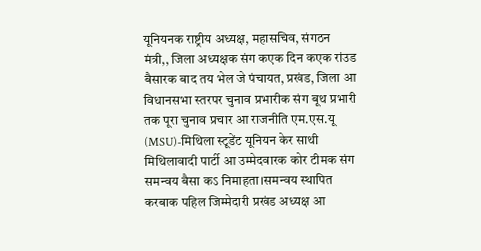यूनियनक राष्ट्रीय अध्यक्ष, महासचिव, संगठन मंत्री,, जिला अध्यक्षक संग कएक दिन कएक रांउड बैसारक बाद तय भेल जे पंचायत, प्रखंड, जिला आ विधानसभा स्तरपर चुनाव प्रभारीक संग बूथ प्रभारी तक पूरा चुनाव प्रचार आ राजनीति एम.एस.यू (MSU)-मिथिला स्टूडेंट यूनियन केर साथी मिथिलावादी पार्टी आ उम्मेदवारक कोर टीमक संग समन्वय बैसा कऽ निमाहता।समन्वय स्थापित करबाक पहिल जिम्मेदारी प्रखंड अध्यक्ष आ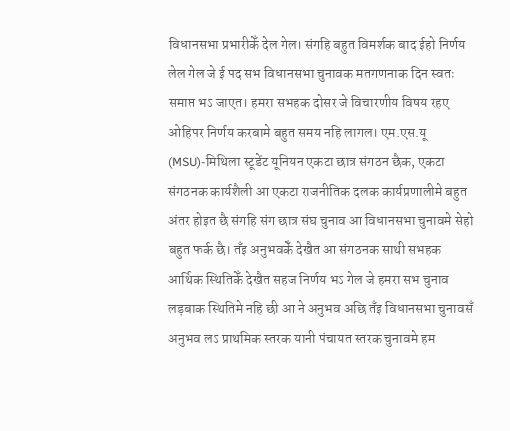विधानसभा प्रभारीकेँ देल गेल। संगहि बहुत विमर्शक बाद ईहो निर्णय लेल गेल जे ई पद सभ विधानसभा चुनावक मतगणनाक दिन स्वतः समाप्त भऽ जाएत। हमरा सभहक दोसर जे विचारणीय विषय रहए ओहिपर निर्णय करबामे बहुत समय नहि लागल। एम.एस.यू (MSU)-मिथिला स्टूडेंट यूनियन एकटा छात्र संगठन छैक, एकटा संगठनक कार्यशैली आ एकटा राजनीतिक दलक कार्यप्रणालीमे बहुत अंतर होइत छै संगहि संग छात्र संघ चुनाव आ विधानसभा चुनावमे सेहो बहुत फर्क छै। तँइ अनुभवकेँ देखैत आ संगठनक साथी सभहक आर्थिक स्थितिकेँ देखैत सहज निर्णय भऽ गेल जे हमरा सभ चुनाव लड़बाक स्थितिमे नहि छी आ ने अनुभव अछि तँइ विधानसभा चुनावसँ अनुभव लऽ प्राथमिक स्तरक यानी पंचायत स्तरक चुनावमे हम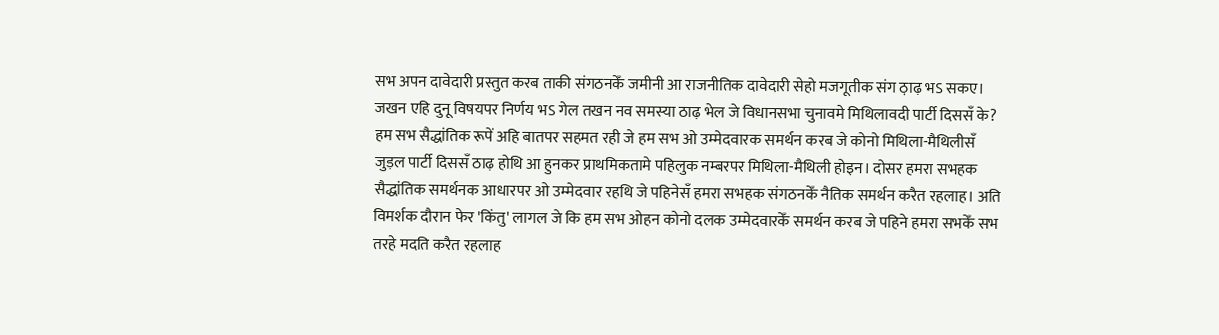सभ अपन दावेदारी प्रस्तुत करब ताकी संगठनकेँ जमीनी आ राजनीतिक दावेदारी सेहो मजगूतीक संग ठ़ाढ़ भऽ सकए।
जखन एहि दुनू विषयपर निर्णय भऽ गेल तखन नव समस्या ठाढ़ भेल जे विधानसभा चुनावमे मिथिलावदी पार्टी दिससँ के? हम सभ सैद्धांतिक रूपें अहि बातपर सहमत रही जे हम सभ ओ उम्मेदवारक समर्थन करब जे कोनो मिथिला-मैथिलीसँ जुड़ल पार्टी दिससँ ठाढ़ होथि आ हुनकर प्राथमिकतामे पहिलुक नम्बरपर मिथिला-मैथिली होइन। दोसर हमरा सभहक सैद्धांतिक समर्थनक आधारपर ओ उम्मेदवार रहथि जे पहिनेसँ हमरा सभहक संगठनकेँ नैतिक समर्थन करैत रहलाह। अति विमर्शक दौरान फेर 'किंतु' लागल जे कि हम सभ ओहन कोनो दलक उम्मेदवारकेँ समर्थन करब जे पहिने हमरा सभकेँ सभ तरहे मदति करैत रहलाह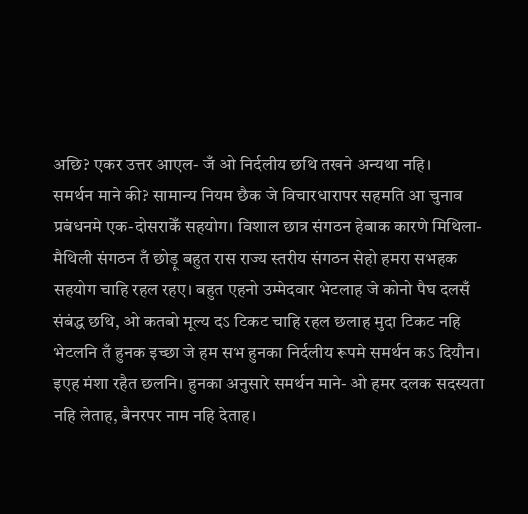अछि? एकर उत्तर आएल- जँ ओ निर्दलीय छथि तखने अन्यथा नहि।
समर्थन माने की? सामान्य नियम छैक जे विचारधारापर सहमति आ चुनाव प्रबंधनमे एक-दोसराकेँ सहयोग। विशाल छात्र संगठन हेबाक कारणे मिथिला-मैथिली संगठन तँ छोड़ू बहुत रास राज्य स्तरीय संगठन सेहो हमरा सभहक सहयोग चाहि रहल रहए। बहुत एहनो उम्मेदवार भेटलाह जे कोनो पैघ दलसँ संबंद्ध छथि, ओ कतबो मूल्य दऽ टिकट चाहि रहल छलाह मुदा टिकट नहि भेटलनि तँ हुनक इच्छा जे हम सभ हुनका निर्दलीय रूपमे समर्थन कऽ दियौन। इएह मंशा रहैत छलनि। हुनका अनुसारे समर्थन माने- ओ हमर दलक सदस्यता नहि लेताह, बैनरपर नाम नहि देताह।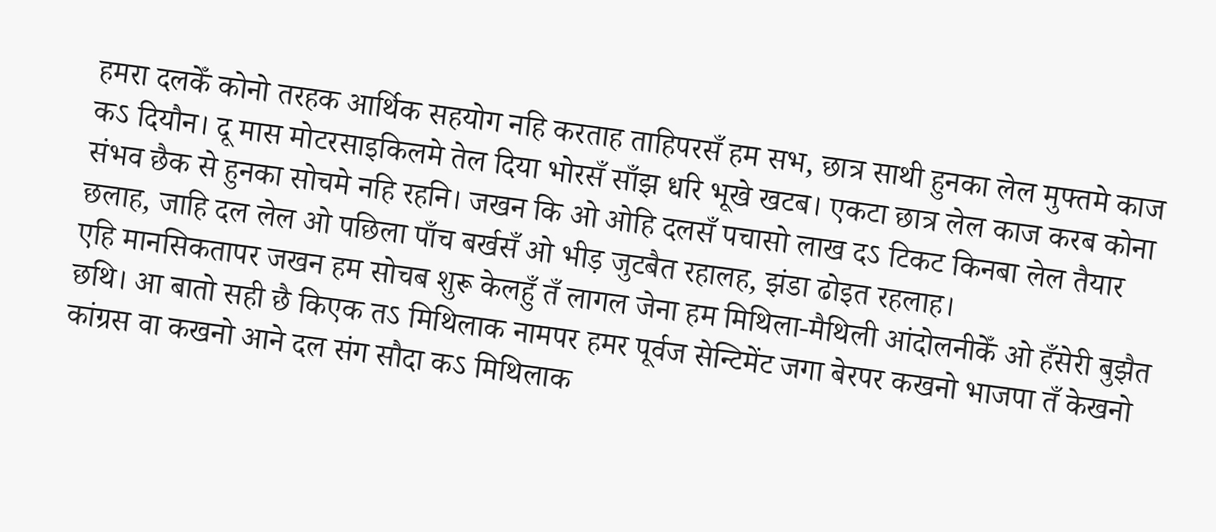हमरा दलकेँ कोनो तरहक आर्थिक सहयोग नहि करताह ताहिपरसँ हम सभ, छात्र साथी हुनका लेल मुफ्तमे काज कऽ दियौन। दू मास मोटरसाइकिलमे तेल दिया भोरसँ साँझ धरि भूखे खटब। एकटा छात्र लेल काज करब कोना संभव छैक से हुनका सोचमे नहि रहनि। जखन कि ओ ओहि दलसँ पचासो लाख दऽ टिकट किनबा लेल तैयार छलाह, जाहि दल लेल ओ पछिला पाँच बर्खसँ ओ भीड़ जुटबैत रहालह, झंडा ढोइत रहलाह।
एहि मानसिकतापर जखन हम सोचब शुरू केलहुँ तँ लागल जेना हम मिथिला-मैथिली आंदोलनीकेँ ओ हँसेरी बुझैत छथि। आ बातो सही छै किएक तऽ मिथिलाक नामपर हमर पूर्वज सेन्टिमेंट जगा बेरपर कखनो भाजपा तँ केखनो कांग्रस वा कखनो आने दल संग सौदा कऽ मिथिलाक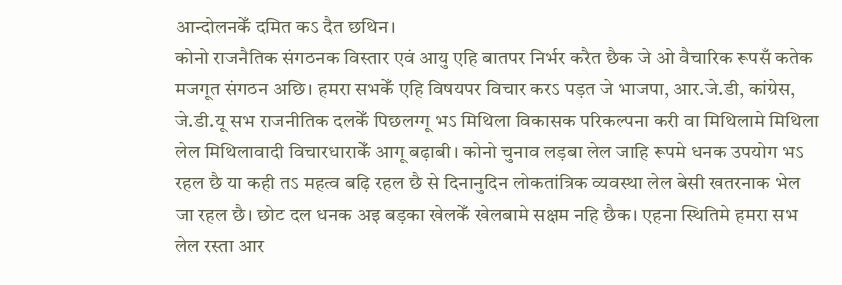आन्दोलनकेँ दमित कऽ दैत छथिन।
कोनो राजनैतिक संगठनक विस्तार एवं आयु एहि बातपर निर्भर करैत छैक जे ओ वैचारिक रूपसँ कतेक मजगूत संगठन अछि। हमरा सभकेँ एहि विषयपर विचार करऽ पड़त जे भाजपा, आर.जे.डी, कांग्रेस, जे.डी.यू सभ राजनीतिक दलकेँ पिछलग्गू भऽ मिथिला विकासक परिकल्पना करी वा मिथिलामे मिथिला लेल मिथिलावादी विचारधाराकेँ आगू बढ़ाबी। कोनो चुनाव लड़बा लेल जाहि रूपमे धनक उपयोग भऽ रहल छै या कही तऽ महत्व बढ़ि रहल छै से दिनानुदिन लोकतांत्रिक व्यवस्था लेल बेसी खतरनाक भेल जा रहल छै। छोट दल धनक अइ बड़का खेलकेँ खेलबामे सक्षम नहि छैक। एहना स्थितिमे हमरा सभ लेल रस्ता आर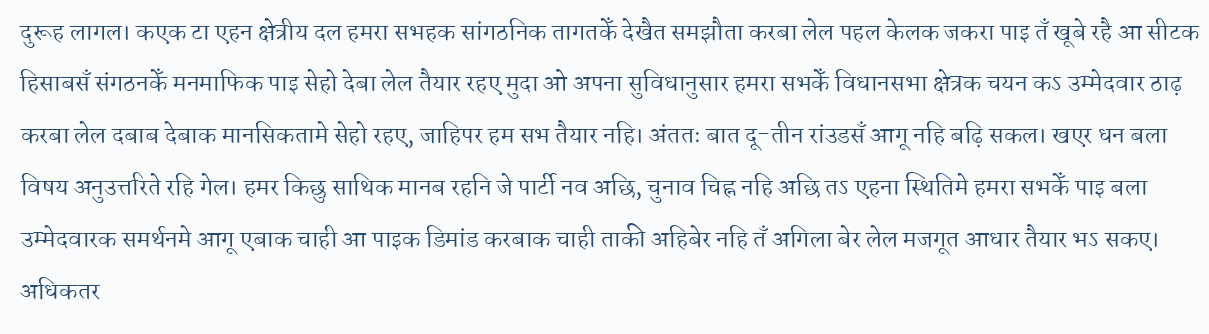दुरूह लागल। कएक टा एहन क्षेत्रीय दल हमरा सभहक सांगठनिक तागतकेँ देखैत समझौता करबा लेल पहल केलक जकरा पाइ तँ खूबे रहै आ सीटक हिसाबसँ संगठनकेँ मनमाफिक पाइ सेहो देबा लेल तैयार रहए मुदा ओ अपना सुविधानुसार हमरा सभकेँ विधानसभा क्षेत्रक चयन कऽ उम्मेदवार ठाढ़ करबा लेल दबाब देबाक मानसिकतामे सेहो रहए, जाहिपर हम सभ तैयार नहि। अंततः बात दू-तीन रांउडसँ आगू नहि बढ़ि सकल। खएर धन बला विषय अनुउत्तरिते रहि गेल। हमर किछु साथिक मानब रहनि जे पार्टी नव अछि, चुनाव चिह्न नहि अछि तऽ एहना स्थितिमे हमरा सभकेँ पाइ बला उम्मेदवारक समर्थनमे आगू एबाक चाही आ पाइक डिमांड करबाक चाही ताकी अहिबेर नहि तँ अगिला बेर लेल मजगूत आधार तैयार भऽ सकए। अधिकतर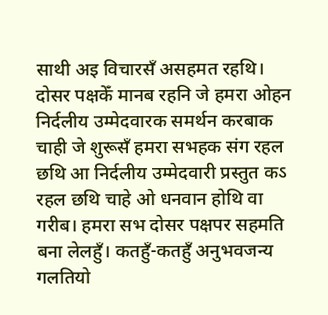साथी अइ विचारसँ असहमत रहथि।
दोसर पक्षकेँ मानब रहनि जे हमरा ओहन निर्दलीय उम्मेदवारक समर्थन करबाक चाही जे शुरूसँ हमरा सभहक संग रहल छथि आ निर्दलीय उम्मेदवारी प्रस्तुत कऽ रहल छथि चाहे ओ धनवान होथि वा गरीब। हमरा सभ दोसर पक्षपर सहमति बना लेलहुँ। कतहुँ-कतहुँ अनुभवजन्य गलतियो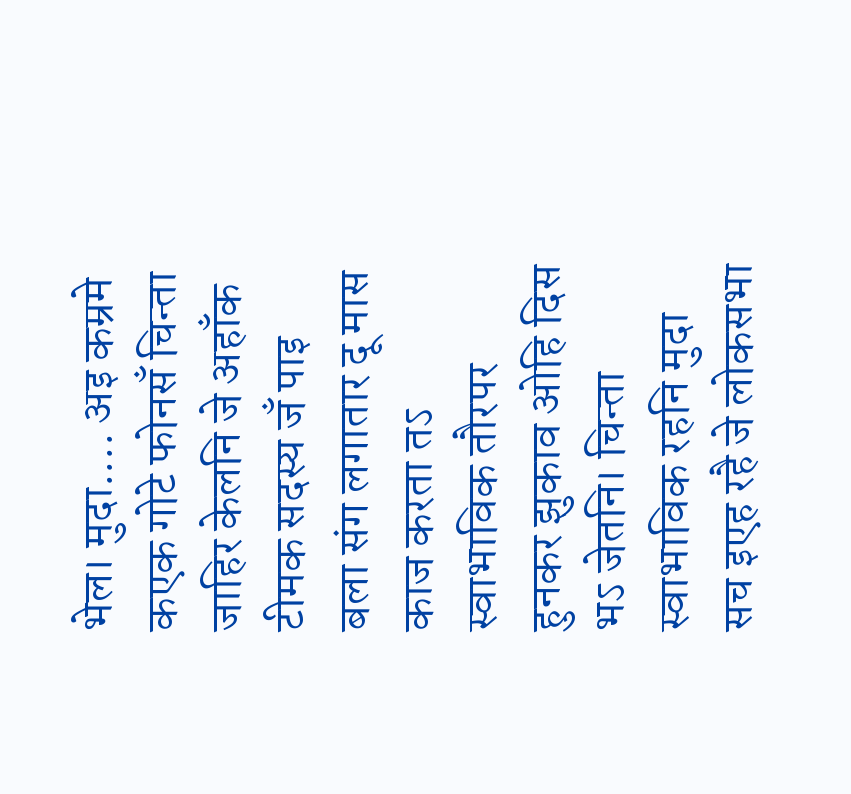भेल। मुदा.... अइ कम्रमे कएक गोटे फोनसँ चिन्ता जाहिर केलनि जे अहाँक टीमक सदस्य जँ पाइ बला संग लगातार दू मास काज करता तऽ स्वाभाविक तौरपर हुनकर झुकाव ओहि दिस भऽ जेतनि। चिन्ता स्वाभाविक रहनि मुदा सच इएह रहै जे लोकसभा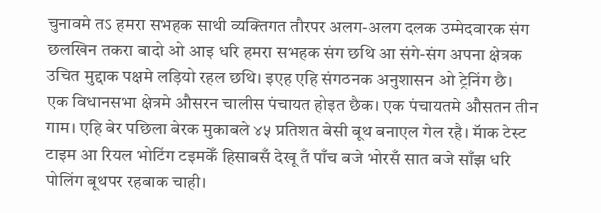चुनावमे तऽ हमरा सभहक साथी व्यक्तिगत तौरपर अलग-अलग दलक उम्मेदवारक संग छलखिन तकरा बादो ओ आइ धरि हमरा सभहक संग छथि आ संगे-संग अपना क्षेत्रक उचित मुद्दाक पक्षमे लड़ियो रहल छथि। इएह एहि संगठनक अनुशासन ओ ट्रेनिंग छै।
एक विधानसभा क्षेत्रमे औसरन चालीस पंचायत होइत छैक। एक पंचायतमे औसतन तीन गाम। एहि बेर पछिला बेरक मुकाबले ४५ प्रतिशत बेसी बूथ बनाएल गेल रहै। मॅाक टेस्ट टाइम आ रियल भोटिंग टइमकेँ हिसाबसँ देखू तँ पाँच बजे भोरसँ सात बजे साँझ धरि पोलिंग बूथपर रहबाक चाही।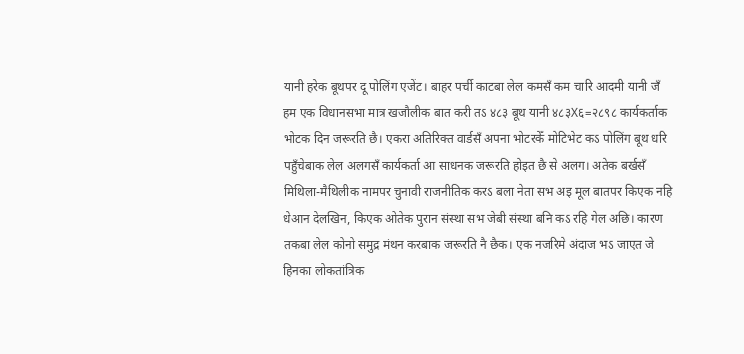यानी हरेक बूथपर दू पोलिंग एजेंट। बाहर पर्ची काटबा लेल कमसँ कम चारि आदमी यानी जँ हम एक विधानसभा मात्र खजौलीक बात करी तऽ ४८३ बूथ यानी ४८३X६=२८९८ कार्यकर्ताक भोटक दिन जरूरति छै। एकरा अतिरिक्त वार्डसँ अपना भोटरकेँ मोटिभेट कऽ पोलिंग बूथ धरि पहुँचेबाक लेल अलगसँ कार्यकर्ता आ साधनक जरूरति होइत छै से अलग। अतेक बर्खसँ मिथिला-मैथिलीक नामपर चुनावी राजनीतिक करऽ बला नेता सभ अइ मूल बातपर किएक नहि धेआन देलखिन, किएक ओतेक पुरान संस्था सभ जेबी संस्था बनि कऽ रहि गेल अछि। कारण तकबा लेल कोनो समुद्र मंथन करबाक जरूरति नै छैक। एक नजरिमे अंदाज भऽ जाएत जे हिनका लोकतांत्रिक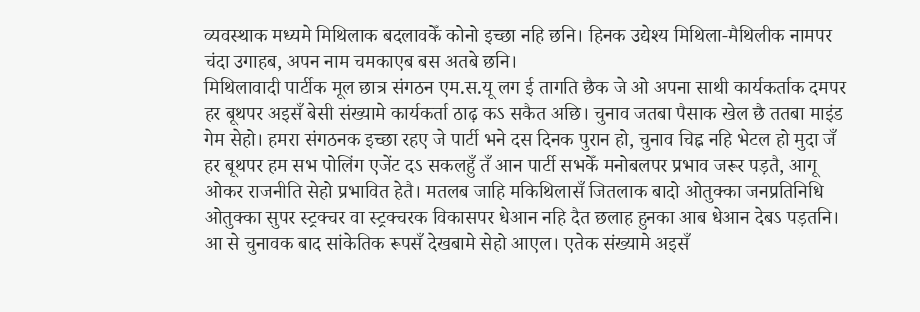व्यवस्थाक मध्यमे मिथिलाक बदलावकेँ कोनो इच्छा नहि छनि। हिनक उद्येश्य मिथिला-मैथिलीक नामपर चंदा उगाहब, अपन नाम चमकाएब बस अतबे छनि।
मिथिलावादी पार्टीक मूल छात्र संगठन एम.स.यू लग ई तागति छैक जे ओ अपना साथी कार्यकर्ताक दमपर हर बूथपर अइसँ बेसी संख्यामे कार्यकर्ता ठाढ़ कऽ सकैत अछि। चुनाव जतबा पैसाक खेल छै ततबा माइंड गेम सेहो। हमरा संगठनक इच्छा रहए जे पार्टी भने दस दिनक पुरान हो, चुनाव चिह्न नहि भेटल हो मुदा जँ हर बूथपर हम सभ पोलिंग एजेंट दऽ सकलहुँ तँ आन पार्टी सभकेँ मनोबलपर प्रभाव जरूर पड़तै, आगू ओकर राजनीति सेहो प्रभावित हेतै। मतलब जाहि मकिथिलासँ जितलाक बादो ओतुक्का जनप्रतिनिधि ओतुक्का सुपर स्ट्रक्चर वा स्ट्रक्चरक विकासपर धेआन नहि दैत छलाह हुनका आब धेआन देबऽ पड़तनि। आ से चुनावक बाद सांकेतिक रूपसँ देखबामे सेहो आएल। एतेक संख्यामे अइसँ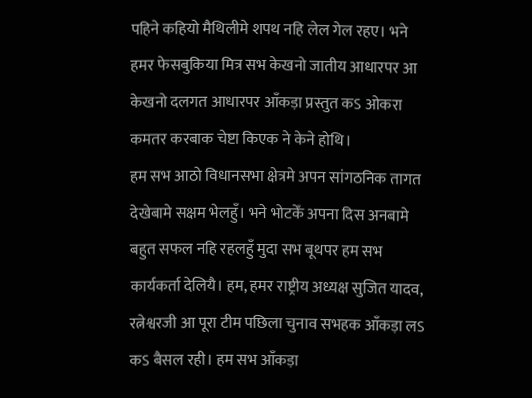पहिने कहियो मैथिलीमे शपथ नहि लेल गेल रहए। भने हमर फेसबुकिया मित्र सभ केखनो जातीय आधारपर आ केखनो दलगत आधारपर आँकड़ा प्रस्तुत कऽ ओकरा कमतर करबाक चेष्टा किएक ने केने होथि।
हम सभ आठो विधानसभा क्षेत्रमे अपन सांगठनिक तागत देखेबामे सक्षम भेलहुँ। भने भोटकेँ अपना दिस अनबामे बहुत सफल नहि रहलहुँ मुदा सभ बूथपर हम सभ कार्यकर्ता देलियै। हम, हमर राष्ट्रीय अध्यक्ष सुजित यादव, रत्नेश्वरजी आ पूरा टीम पछिला चुनाव सभहक आँकड़ा लऽ कऽ बैसल रही। हम सभ आँकड़ा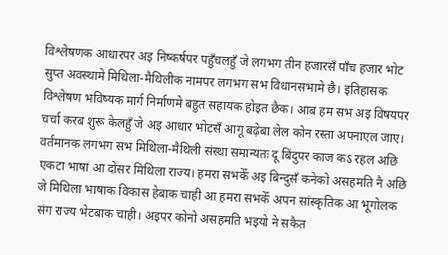विश्लेषणक आधारपर अइ निष्कर्षपर पहुँचलहुँ जे लगभग तीन हजारसँ पाँच हजार भोट सुप्त अवस्थामे मिथिला-मैथिलीक नामपर लगभग सभ विधानसभामे छै। इतिहासक विश्लेषण भविष्यक मार्ग निर्माणमे बहुत सहायक होइत छैक। आब हम सभ अइ विषयपर चर्चा करब शुरू केलहुँ जे अइ आधार भोटसँ आगू बढ़ेबा लेल कोन रस्ता अपनाएल जाए।
वर्तमानक लगभग सभ मिथिला-मैथिली संस्था समान्यतः दू बिंदुपर काज कऽ रहल अछि एकटा भाषा आ दोसर मिथिला राज्य। हमरा सभकेँ अइ बिन्दुसँ कनेको असहमति नै अछि जे मिथिला भाषाक विकास हेबाक चाही आ हमरा सभकेँ अपन सांस्कृतिक आ भूगोलक संग राज्य भेटबाक चाही। अइपर कोनो असहमति भइयो ने सकैत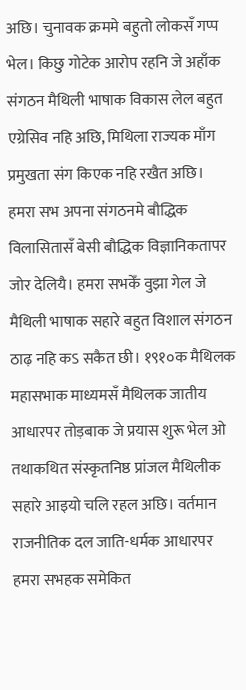अछि। चुनावक क्रममे बहुतो लोकसँ गप्प भेल। किछु गोटेक आरोप रहनि जे अहाँक संगठन मैथिली भाषाक विकास लेल बहुत एग्रेसिव नहि अछि, मिथिला राज्यक माँग प्रमुखता संग किएक नहि रखैत अछि।
हमरा सभ अपना संगठनमे बौद्धिक विलासितासँ बेसी बौद्धिक विज्ञानिकतापर जोर देलियै। हमरा सभकेँ वुझा गेल जे मैथिली भाषाक सहारे बहुत विशाल संगठन ठाढ़ नहि कऽ सकैत छी। १९१०क मैथिलक महासभाक माध्यमसँ मैथिलक जातीय आधारपर तोड़बाक जे प्रयास शुरू भेल ओ तथाकथित संस्कृतनिष्ठ प्रांजल मैथिलीक सहारे आइयो चलि रहल अछि। वर्तमान राजनीतिक दल जाति-धर्मक आधारपर हमरा सभहक समेकित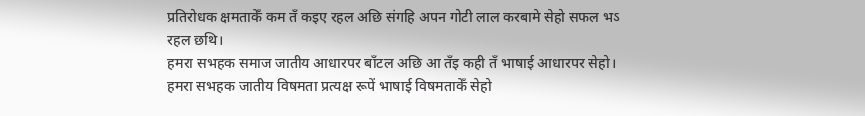प्रतिरोधक क्षमताकेँ कम तँ कइए रहल अछि संगहि अपन गोटी लाल करबामे सेहो सफल भऽ रहल छथि।
हमरा सभहक समाज जातीय आधारपर बाँटल अछि आ तँइ कही तँ भाषाई आधारपर सेहो। हमरा सभहक जातीय विषमता प्रत्यक्ष रूपें भाषाई विषमताकेँ सेहो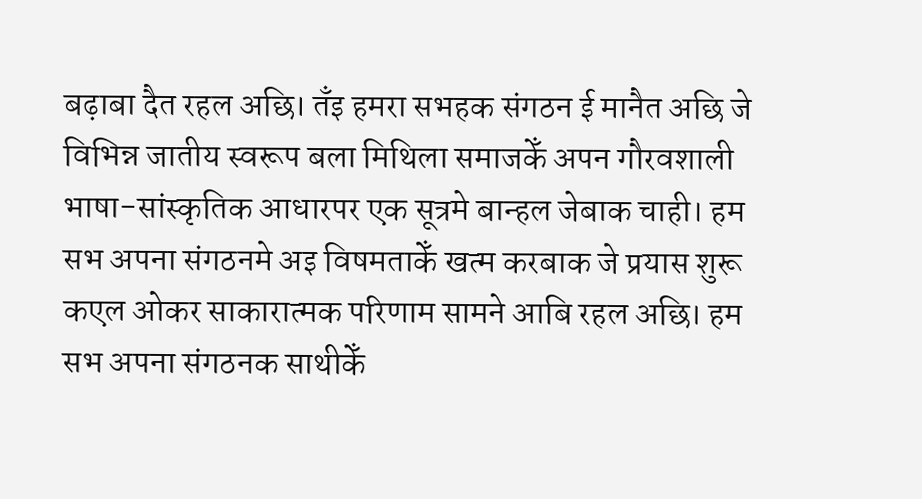बढ़ाबा दैत रहल अछि। तँइ हमरा सभहक संगठन ई मानैत अछि जे विभिन्न जातीय स्वरूप बला मिथिला समाजकेँ अपन गौरवशाली भाषा-सांस्कृतिक आधारपर एक सूत्रमे बान्हल जेबाक चाही। हम सभ अपना संगठनमे अइ विषमताकेँ खत्म करबाक जे प्रयास शुरू कएल ओकर साकारात्मक परिणाम सामने आबि रहल अछि। हम सभ अपना संगठनक साथीकेँ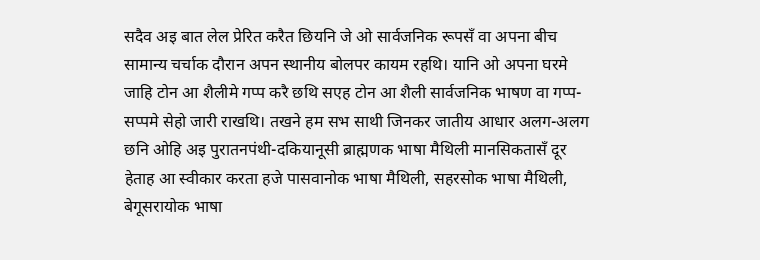सदैव अइ बात लेल प्रेरित करैत छियनि जे ओ सार्वजनिक रूपसँ वा अपना बीच सामान्य चर्चाक दौरान अपन स्थानीय बोलपर कायम रहथि। यानि ओ अपना घरमे जाहि टोन आ शैलीमे गप्प करै छथि सएह टोन आ शैली सार्वजनिक भाषण वा गप्प-सप्पमे सेहो जारी राखथि। तखने हम सभ साथी जिनकर जातीय आधार अलग-अलग छनि ओहि अइ पुरातनपंथी-दकियानूसी ब्राह्मणक भाषा मैथिली मानसिकतासँ दूर हेताह आ स्वीकार करता हजे पासवानोक भाषा मैथिली, सहरसोक भाषा मैथिली, बेगूसरायोक भाषा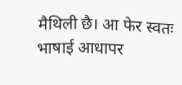मैथिली छै। आ फेर स्वतः भाषाई आधापर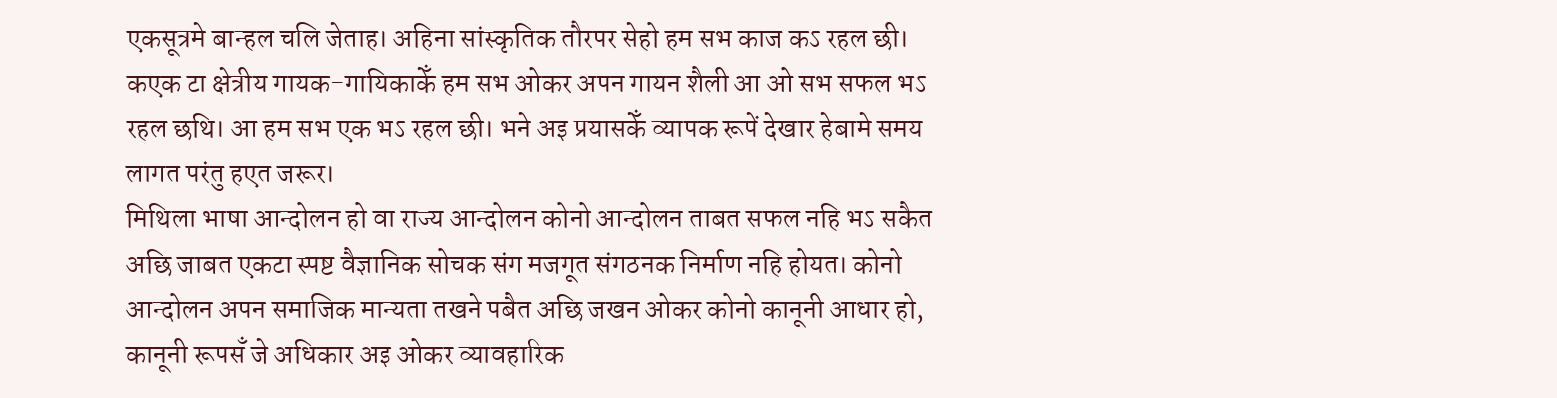एकसूत्रमे बान्हल चलि जेताह। अहिना सांस्कृतिक तौरपर सेहो हम सभ काज कऽ रहल छी। कएक टा क्षेत्रीय गायक-गायिकाकेँ हम सभ ओकर अपन गायन शैली आ ओ सभ सफल भऽ रहल छथि। आ हम सभ एक भऽ रहल छी। भने अइ प्रयासकेँ व्यापक रूपें देखार हेबामे समय लागत परंतु हएत जरूर।
मिथिला भाषा आन्दोलन हो वा राज्य आन्दोलन कोनो आन्दोलन ताबत सफल नहि भऽ सकैत अछि जाबत एकटा स्पष्ट वैज्ञानिक सोचक संग मजगूत संगठनक निर्माण नहि होयत। कोनो आन्दोलन अपन समाजिक मान्यता तखने पबैत अछि जखन ओकर कोनो कानूनी आधार हो, कानूनी रूपसँ जे अधिकार अइ ओकर व्यावहारिक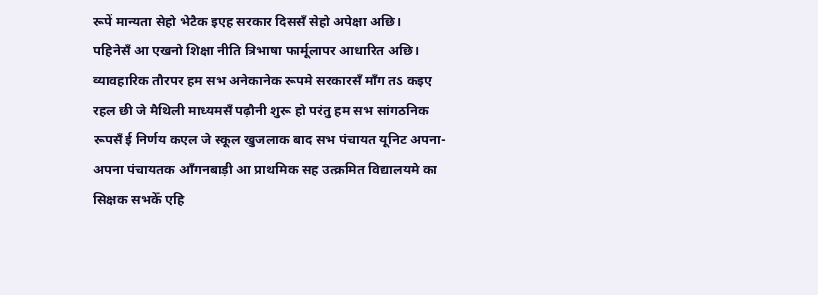रूपें मान्यता सेहो भेटैक इएह सरकार दिससँ सेहो अपेक्षा अछि।
पहिनेसँ आ एखनो शिक्षा नीति त्रिभाषा फार्मूलापर आधारित अछि। व्यावहारिक तौरपर हम सभ अनेकानेक रूपमे सरकारसँ माँग तऽ कइए रहल छी जे मैथिली माध्यमसँ पढ़ौनी शुरू हो परंतु हम सभ सांगठनिक रूपसँ ई निर्णय कएल जे स्कूल खुजलाक बाद सभ पंचायत यूनिट अपना-अपना पंचायतक आँगनबाड़ी आ प्राथमिक सह उत्क्रमित विद्यालयमे का सिक्षक सभकेँ एहि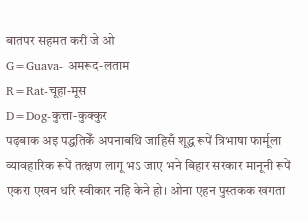बातपर सहमत करी जे ओ
G=Guava- अमरूद-लताम
R=Rat-चूहा-मूस
D=Dog-कुत्ता-कुक्कुर
पढ़बाक अइ पद्धतिकेँ अपनाबथि जाहिसँ शूद्ध रूपें त्रिभाषा फार्मूला व्यावहारिक रूपें तत्क्षण लागू भऽ जाए भने बिहार सरकार मानूनी रूपें एकरा एखन धरि स्वीकार नहि केने हो। ओना एहन पुस्तकक खगता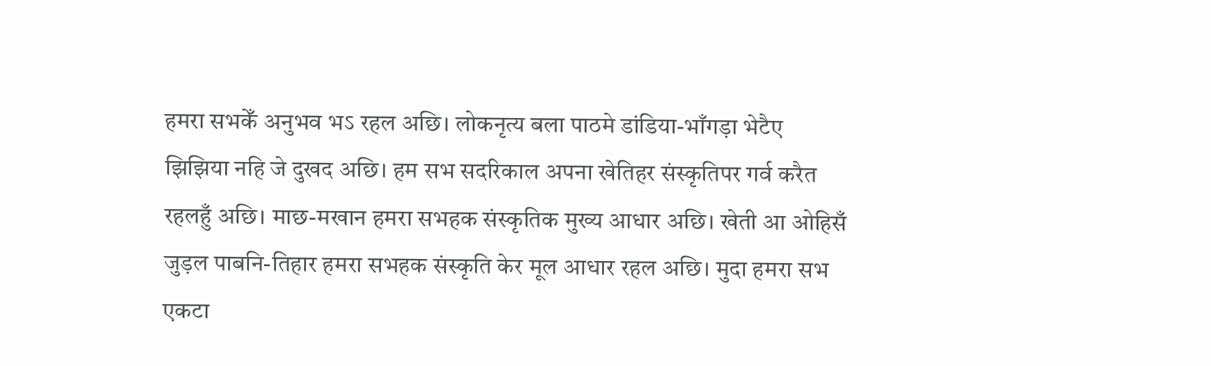हमरा सभकेँ अनुभव भऽ रहल अछि। लोकनृत्य बला पाठमे डांडिया-भाँगड़ा भेटैए झिझिया नहि जे दुखद अछि। हम सभ सदरिकाल अपना खेतिहर संस्कृतिपर गर्व करैत रहलहुँ अछि। माछ-मखान हमरा सभहक संस्कृतिक मुख्य आधार अछि। खेती आ ओहिसँ जुड़ल पाबनि-तिहार हमरा सभहक संस्कृति केर मूल आधार रहल अछि। मुदा हमरा सभ एकटा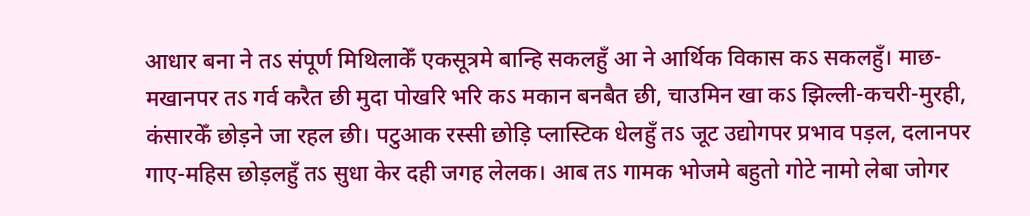आधार बना ने तऽ संपूर्ण मिथिलाकेँ एकसूत्रमे बान्हि सकलहुँ आ ने आर्थिक विकास कऽ सकलहुँ। माछ-मखानपर तऽ गर्व करैत छी मुदा पोखरि भरि कऽ मकान बनबैत छी, चाउमिन खा कऽ झिल्ली-कचरी-मुरही, कंसारकेँ छोड़ने जा रहल छी। पटुआक रस्सी छोड़ि प्लास्टिक धेलहुँ तऽ जूट उद्योगपर प्रभाव पड़ल, दलानपर गाए-महिस छोड़लहुँ तऽ सुधा केर दही जगह लेलक। आब तऽ गामक भोजमे बहुतो गोटे नामो लेबा जोगर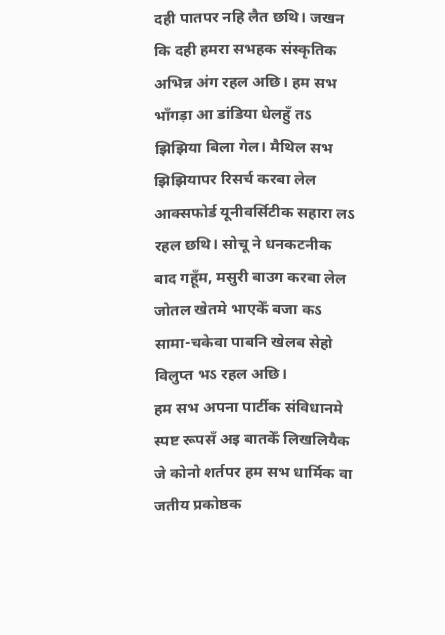दही पातपर नहि लैत छथि। जखन कि दही हमरा सभहक संस्कृतिक अभिन्न अंग रहल अछि। हम सभ भाँगड़ा आ डांडिया धेलहुँ तऽ झिझिया बिला गेल। मैथिल सभ झिझियापर रिसर्च करबा लेल आक्सफोर्ड यूनीवर्सिटीक सहारा लऽ रहल छथि। सोचू ने धनकटनीक बाद गहूँम, मसुरी बाउग करबा लेल जोतल खेतमे भाएकेँ बजा कऽ सामा-चकेवा पाबनि खेलब सेहो विलुप्त भऽ रहल अछि।
हम सभ अपना पार्टीक संविधानमे स्पष्ट रूपसँ अइ बातकेँ लिखलियैक जे कोनो शर्तपर हम सभ धार्मिक वा जतीय प्रकोष्ठक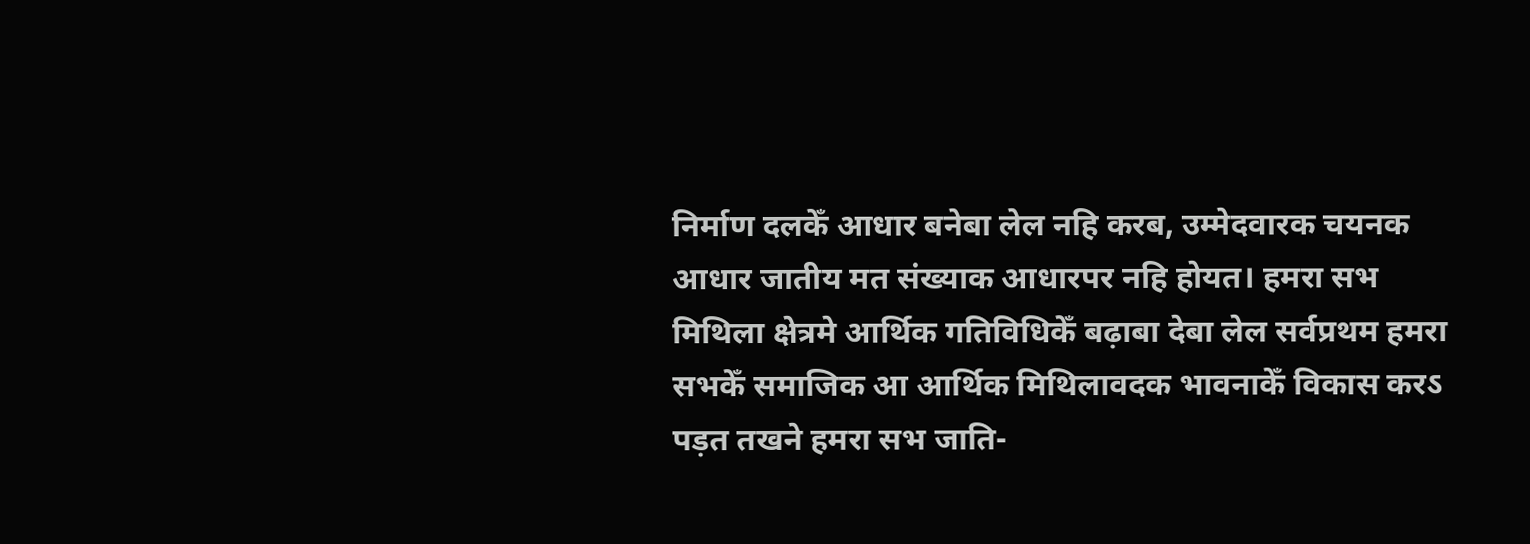निर्माण दलकेँ आधार बनेबा लेल नहि करब, उम्मेदवारक चयनक आधार जातीय मत संख्याक आधारपर नहि होयत। हमरा सभ मिथिला क्षेत्रमे आर्थिक गतिविधिकेँ बढ़ाबा देबा लेल सर्वप्रथम हमरा सभकेँ समाजिक आ आर्थिक मिथिलावदक भावनाकेँ विकास करऽ पड़त तखने हमरा सभ जाति-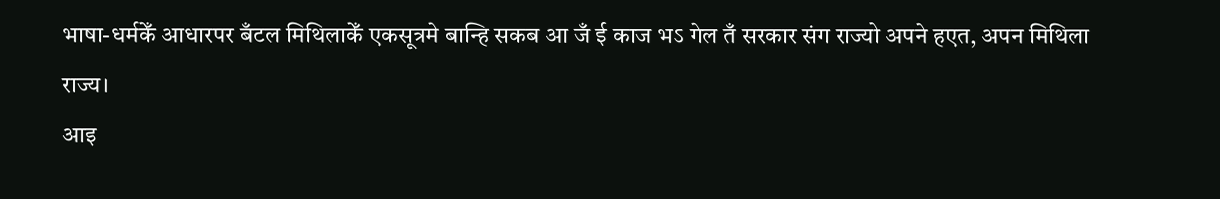भाषा-धर्मकेँ आधारपर बँटल मिथिलाकेँ एकसूत्रमे बान्हि सकब आ जँ ई काज भऽ गेल तँ सरकार संग राज्यो अपने हएत, अपन मिथिला राज्य।
आइ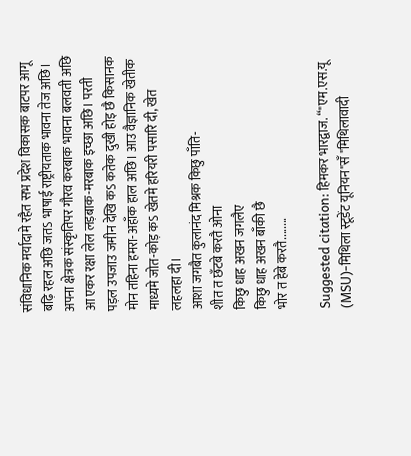संविधानिक मर्यादामे रहैत सभ प्रदेश विकासक बाटपर आगू बढ़ि रहल अछि जतऽ भाषाई राष्ट्रीयताक भावना तेज अछि। अपना क्षेत्रक संस्कृतिपर गौरव करबाक भावना बलवती अछि आ एकर रक्षा लेल लड़बाक-मरबाक इच्छा अछि। परती पड़ल उपजाउ जमीन देखि कऽ कतेक दुखी होइ छै किसानक मोन तहिना हमरा-अहाँक हाल अछि। आउ वैज्ञानिक खेतीक माध्यमे जोत-कोड़ कऽ खेतमे हरियरी पसारि दी, खेत लहलहा दी।
आशा जगबैत कुलानंद मिश्रक किछु पाँति-
शीत त छँटबे करतै ओना
किछु धाह अखन जगलैए
किछु धाह अखन बाँकी छै
भोर त हेबे करतै........

Suggested citation: हिमकर भारद्वाज. “"एम.एस.यू (MSU)-मिथिला स्टूडेंट यूनियन"सँ "मिथिलावादी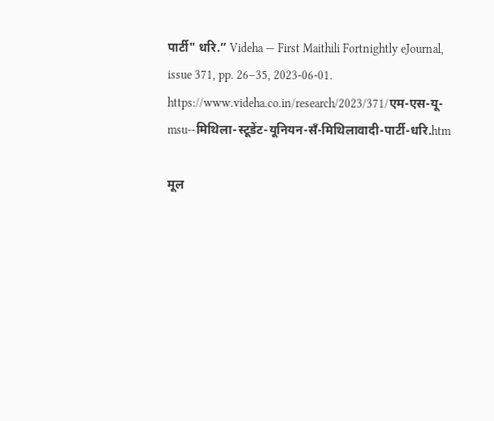पार्टी" धरि.” Videha — First Maithili Fortnightly eJournal, issue 371, pp. 26–35, 2023-06-01. https://www.videha.co.in/research/2023/371/एम-एस-यू-msu--मिथिला-स्टूडेंट-यूनियन-सँ-मिथिलावादी-पार्टी-धरि.htm

मूल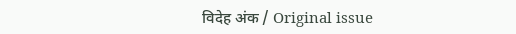विदेह अंक / Original issue